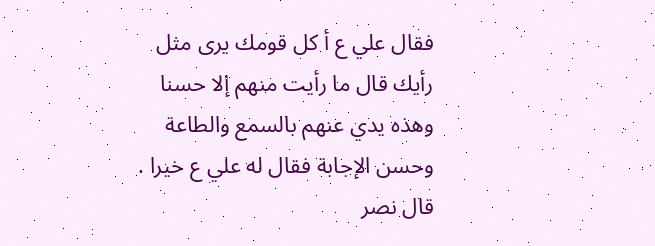فقال علي ع أ كل قومك يرى مثل رأيك قال ما رأيت منهم إلا حسنا وهذه يدي عنهم بالسمع والطاعة وحسن الإجابة فقال له علي ع خيرا . قال نصر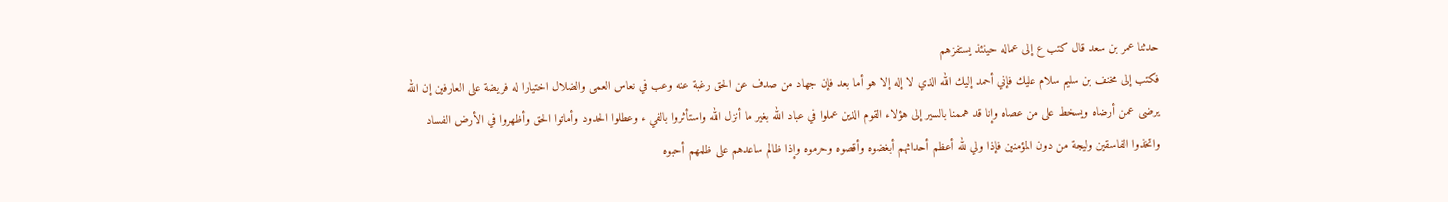حدثنا عمر بن سعد قال كتب ع إلى عماله حينئذ يستفزهم
فكتب إلى مخنف بن سليم سلام عليك فإني أحمد إليك الله الذي لا إله إلا هو أما بعد فإن جهاد من صدف عن الحق رغبة عنه وعب في نعاس العمى والضلال اختيارا له فريضة على العارفين إن الله يرضى عمن أرضاه ويسخط على من عصاه وإنا قد هممنا بالسير إلى هؤلاء القوم الذين عملوا في عباد الله بغير ما أنزل الله واستأثروا بالفي ء وعطلوا الحدود وأماتوا الحق وأظهروا في الأرض الفساد واتخذوا الفاسقين وليجة من دون المؤمنين فإذا ولي لله أعظم أحداثهم أبغضوه وأقصوه وحرموه وإذا ظالم ساعدهم على ظلمهم أحبوه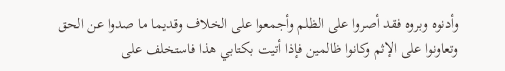وأدنوه وبروه فقد أصروا على الظلم وأجمعوا على الخلاف وقديما ما صدوا عن الحق وتعاونوا على الإثم وكانوا ظالمين فإذا أتيت بكتابي هذا فاستخلف على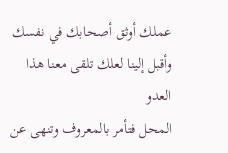عملك أوثق أصحابك في نفسك وأقبل إلينا لعلك تلقى معنا هذا العدو
المحل فتأمر بالمعروف وتنهى عن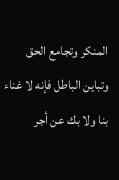المنكر وتجامع الحق وتباين الباطل فإنه لا غناء بنا ولا بك عن أجر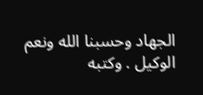الجهاد وحسبنا الله ونعم الوكيل . وكتبه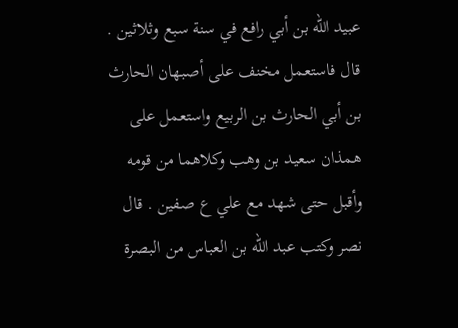عبيد الله بن أبي رافع في سنة سبع وثلاثين . قال فاستعمل مخنف على أصبهان الحارث بن أبي الحارث بن الربيع واستعمل على همذان سعيد بن وهب وكلاهما من قومه وأقبل حتى شهد مع علي ع صفين . قال نصر وكتب عبد الله بن العباس من البصرة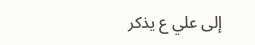إلى علي ع يذكر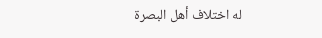له اختلاف أهل البصرة